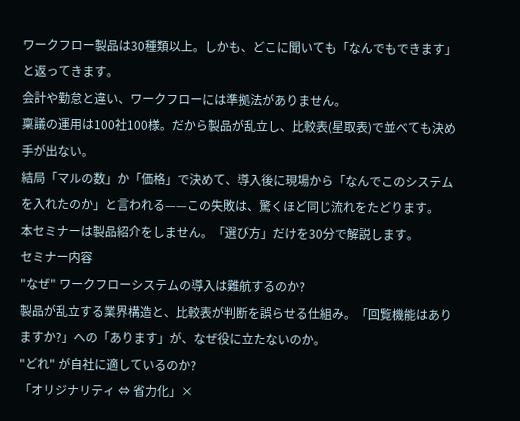ワークフロー製品は30種類以上。しかも、どこに聞いても「なんでもできます」と返ってきます。
会計や勤怠と違い、ワークフローには準拠法がありません。
稟議の運用は100社100様。だから製品が乱立し、比較表(星取表)で並べても決め手が出ない。
結局「マルの数」か「価格」で決めて、導入後に現場から「なんでこのシステムを入れたのか」と言われる——この失敗は、驚くほど同じ流れをたどります。
本セミナーは製品紹介をしません。「選び方」だけを30分で解説します。
セミナー内容
"なぜ" ワークフローシステムの導入は難航するのか?
製品が乱立する業界構造と、比較表が判断を誤らせる仕組み。「回覧機能はありますか?」への「あります」が、なぜ役に立たないのか。
"どれ" が自社に適しているのか?
「オリジナリティ ⇔ 省力化」×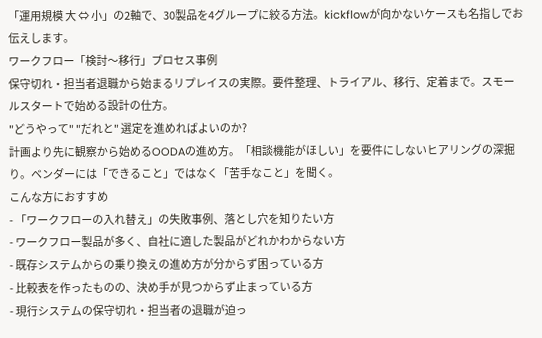「運用規模 大 ⇔ 小」の2軸で、30製品を4グループに絞る方法。kickflowが向かないケースも名指しでお伝えします。
ワークフロー「検討〜移行」プロセス事例
保守切れ・担当者退職から始まるリプレイスの実際。要件整理、トライアル、移行、定着まで。スモールスタートで始める設計の仕方。
"どうやって" "だれと" 選定を進めればよいのか?
計画より先に観察から始めるOODAの進め方。「相談機能がほしい」を要件にしないヒアリングの深掘り。ベンダーには「できること」ではなく「苦手なこと」を聞く。
こんな方におすすめ
- 「ワークフローの入れ替え」の失敗事例、落とし穴を知りたい方
- ワークフロー製品が多く、自社に適した製品がどれかわからない方
- 既存システムからの乗り換えの進め方が分からず困っている方
- 比較表を作ったものの、決め手が見つからず止まっている方
- 現行システムの保守切れ・担当者の退職が迫っ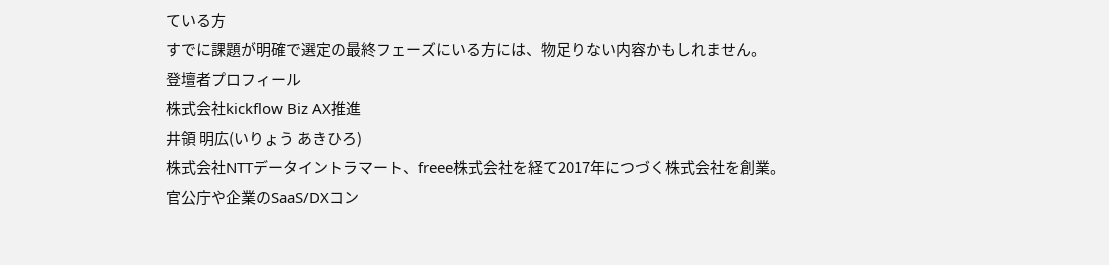ている方
すでに課題が明確で選定の最終フェーズにいる方には、物足りない内容かもしれません。
登壇者プロフィール
株式会社kickflow Biz AX推進
井領 明広(いりょう あきひろ)
株式会社NTTデータイントラマート、freee株式会社を経て2017年につづく株式会社を創業。
官公庁や企業のSaaS/DXコン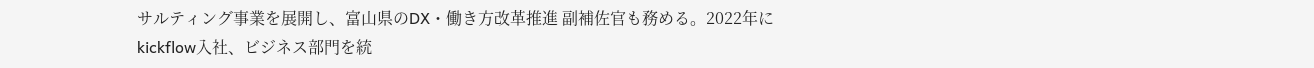サルティング事業を展開し、富山県のDX・働き方改革推進 副補佐官も務める。2022年にkickflow入社、ビジネス部門を統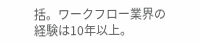括。ワークフロー業界の経験は10年以上。